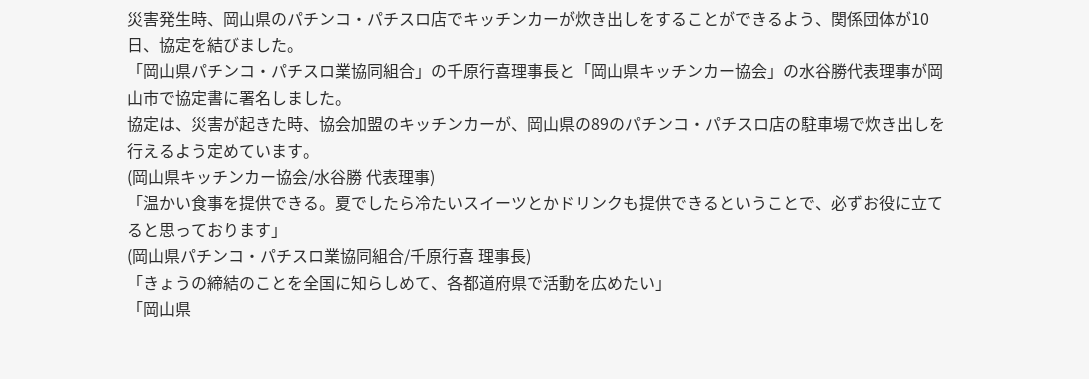災害発生時、岡山県のパチンコ・パチスロ店でキッチンカーが炊き出しをすることができるよう、関係団体が10日、協定を結びました。
「岡山県パチンコ・パチスロ業協同組合」の千原行喜理事長と「岡山県キッチンカー協会」の水谷勝代表理事が岡山市で協定書に署名しました。
協定は、災害が起きた時、協会加盟のキッチンカーが、岡山県の89のパチンコ・パチスロ店の駐車場で炊き出しを行えるよう定めています。
(岡山県キッチンカー協会/水谷勝 代表理事)
「温かい食事を提供できる。夏でしたら冷たいスイーツとかドリンクも提供できるということで、必ずお役に立てると思っております」
(岡山県パチンコ・パチスロ業協同組合/千原行喜 理事長)
「きょうの締結のことを全国に知らしめて、各都道府県で活動を広めたい」
「岡山県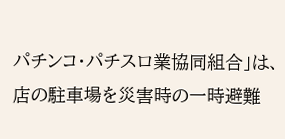パチンコ・パチスロ業協同組合」は、店の駐車場を災害時の一時避難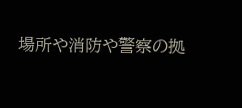場所や消防や警察の拠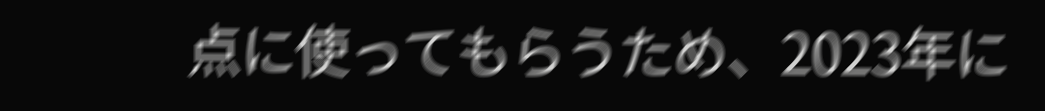点に使ってもらうため、2023年に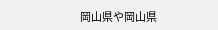岡山県や岡山県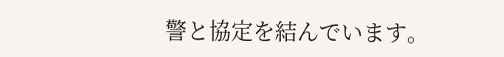警と協定を結んでいます。